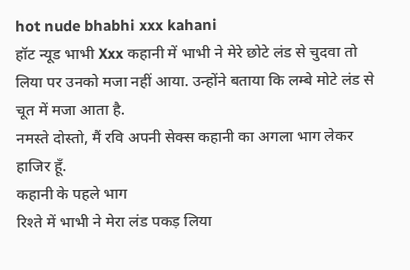hot nude bhabhi xxx kahani
हॉट न्यूड भाभी Xxx कहानी में भाभी ने मेरे छोटे लंड से चुदवा तो लिया पर उनको मजा नहीं आया. उन्होंने बताया कि लम्बे मोटे लंड से चूत में मजा आता है.
नमस्ते दोस्तो, मैं रवि अपनी सेक्स कहानी का अगला भाग लेकर हाजिर हूँ.
कहानी के पहले भाग
रिश्ते में भाभी ने मेरा लंड पकड़ लिया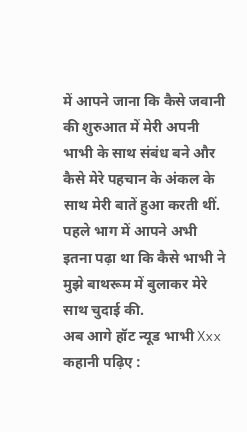में आपने जाना कि कैसे जवानी की शुरुआत में मेरी अपनी भाभी के साथ संबंध बने और कैसे मेरे पहचान के अंकल के साथ मेरी बातें हुआ करती थीं.
पहले भाग में आपने अभी इतना पढ़ा था कि कैसे भाभी ने मुझे बाथरूम में बुलाकर मेरे साथ चुदाई की.
अब आगे हॉट न्यूड भाभी Xxx कहानी पढ़िए :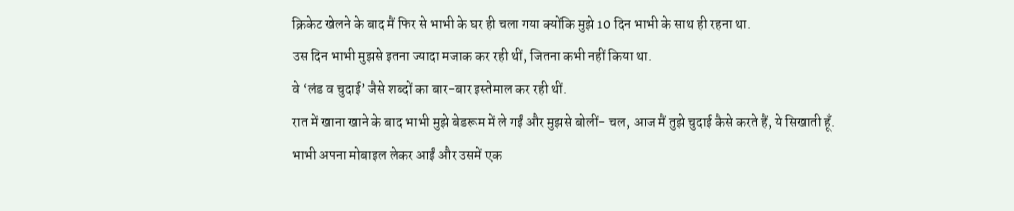क्रिकेट खेलने के बाद मैं फिर से भाभी के घर ही चला गया क्योंकि मुझे 10 दिन भाभी के साथ ही रहना था.
उस दिन भाभी मुझसे इतना ज्यादा मजाक कर रही थीं, जितना कभी नहीं किया था.
वे ‘लंड व चुदाई’ जैसे शब्दों का बार-बार इस्तेमाल कर रही थीं.
रात में खाना खाने के बाद भाभी मुझे बेडरूम में ले गईं और मुझसे बोलीं- चल, आज मैं तुझे चुदाई कैसे करते हैं, ये सिखाती हूँ.
भाभी अपना मोबाइल लेकर आईं और उसमें एक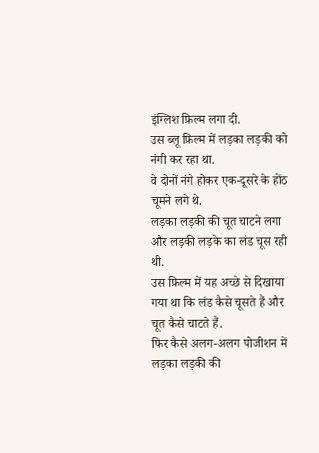इंग्लिश फ़िल्म लगा दी.
उस ब्लू फ़िल्म में लड़का लड़की को नंगी कर रहा था.
वे दोनों नंगे होकर एक-दूसरे के होंठ चूमने लगे थे.
लड़का लड़की की चूत चाटने लगा और लड़की लड़के का लंड चूस रही थी.
उस फ़िल्म में यह अच्छे से दिखाया गया था कि लंड कैसे चूसते हैं और चूत कैसे चाटते हैं.
फिर कैसे अलग-अलग पोजीशन में लड़का लड़की की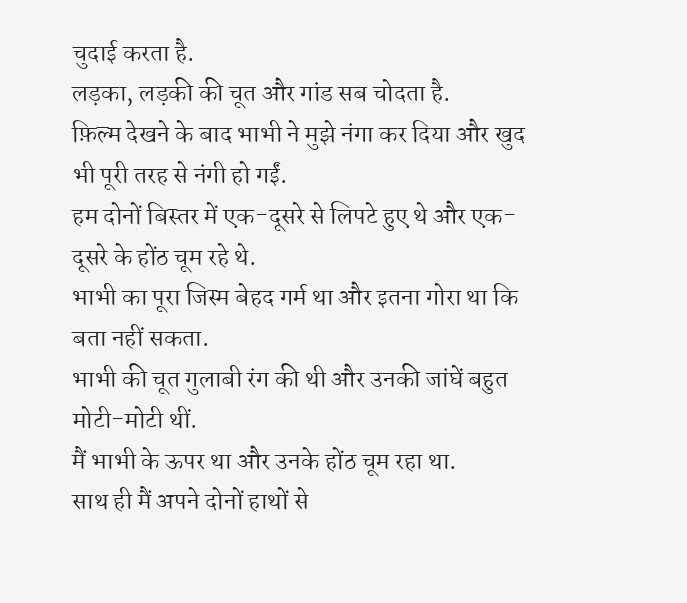चुदाई करता है.
लड़का, लड़की की चूत और गांड सब चोदता है.
फ़िल्म देखने के बाद भाभी ने मुझे नंगा कर दिया और खुद भी पूरी तरह से नंगी हो गईं.
हम दोनों बिस्तर में एक-दूसरे से लिपटे हुए थे और एक-दूसरे के होंठ चूम रहे थे.
भाभी का पूरा जिस्म बेहद गर्म था और इतना गोरा था कि बता नहीं सकता.
भाभी की चूत गुलाबी रंग की थी और उनकी जांघें बहुत मोटी-मोटी थीं.
मैं भाभी के ऊपर था और उनके होंठ चूम रहा था.
साथ ही मैं अपने दोनों हाथों से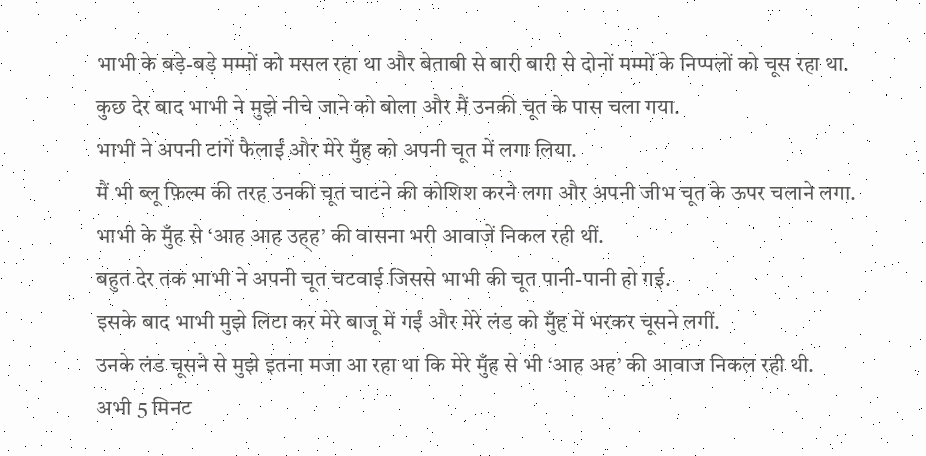भाभी के बड़े-बड़े मम्मों को मसल रहा था और बेताबी से बारी बारी से दोनों मम्मों के निप्पलों को चूस रहा था.
कुछ देर बाद भाभी ने मुझे नीचे जाने को बोला और मैं उनकी चूत के पास चला गया.
भाभी ने अपनी टांगें फैलाईं और मेरे मुँह को अपनी चूत में लगा लिया.
मैं भी ब्लू फ़िल्म की तरह उनकी चूत चाटने की कोशिश करने लगा और अपनी जीभ चूत के ऊपर चलाने लगा.
भाभी के मुँह से ‘आह आह उह्ह’ की वासना भरी आवाजें निकल रही थीं.
बहुत देर तक भाभी ने अपनी चूत चटवाई जिससे भाभी की चूत पानी-पानी हो गई.
इसके बाद भाभी मुझे लिटा कर मेरे बाजू में गईं और मेरे लंड को मुँह में भरकर चूसने लगीं.
उनके लंड चूसने से मुझे इतना मजा आ रहा था कि मेरे मुँह से भी ‘आह अह’ की आवाज निकल रही थी.
अभी 5 मिनट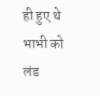ही हुए थे भाभी को लंड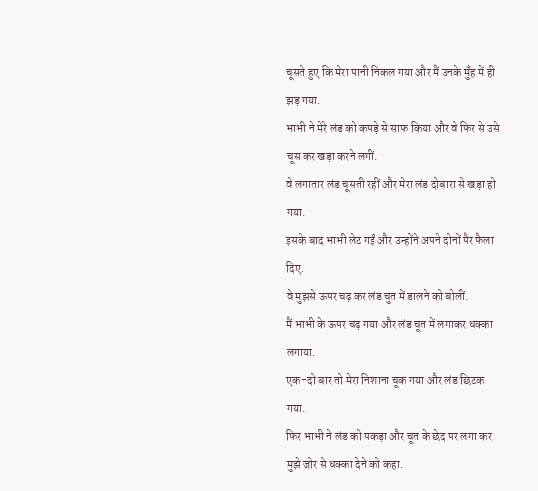चूसते हुए कि मेरा पानी निकल गया और मैं उनके मुँह में ही झड़ गया.
भाभी ने मेरे लंड को कपड़े से साफ किया और वे फिर से उसे चूस कर खड़ा करने लगीं.
वे लगातार लंड चूसती रहीं और मेरा लंड दोबारा से खड़ा हो गया.
इसके बाद भाभी लेट गईं और उन्होंने अपने दोनों पैर फैला दिए.
वे मुझसे ऊपर चढ़ कर लंड चुत में डालने को बोलीं.
मैं भाभी के ऊपर चढ़ गया और लंड चूत में लगाकर धक्का लगाया.
एक-दो बार तो मेरा निशाना चूक गया और लंड छिटक गया.
फिर भाभी ने लंड को पकड़ा और चूत के छेद पर लगा कर मुझे जोर से धक्का देने को कहा.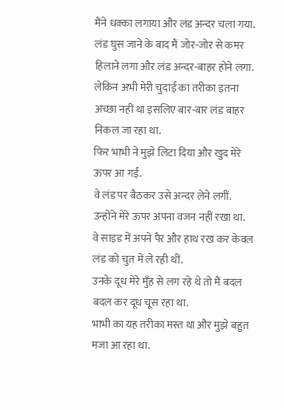मैंने धक्का लगाया और लंड अन्दर चला गया.
लंड घुस जाने के बाद मैं जोर-जोर से कमर हिलाने लगा और लंड अन्दर-बाहर होने लगा.
लेकिन अभी मेरी चुदाई का तरीका इतना अच्छा नहीं था इसलिए बार-बार लंड बाहर निकल जा रहा था.
फिर भाभी ने मुझे लिटा दिया और खुद मेरे ऊपर आ गईं.
वे लंड पर बैठकर उसे अन्दर लेने लगीं.
उन्होंने मेरे ऊपर अपना वजन नहीं रखा था.
वे साइड में अपने पैर और हाथ रख कर केवल लंड को चुत में ले रही थीं.
उनके दूध मेरे मुँह से लग रहे थे तो मैं बदल बदल कर दूध चूस रहा था.
भाभी का यह तरीका मस्त था और मुझे बहुत मजा आ रहा था.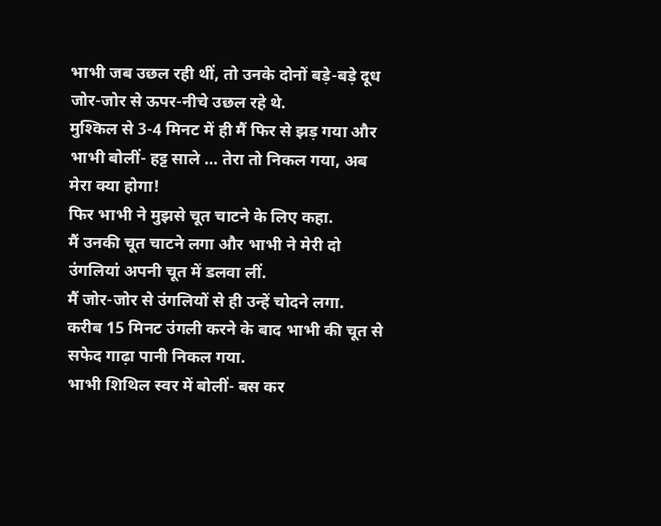भाभी जब उछल रही थीं, तो उनके दोनों बड़े-बड़े दूध जोर-जोर से ऊपर-नीचे उछल रहे थे.
मुश्किल से 3-4 मिनट में ही मैं फिर से झड़ गया और भाभी बोलीं- हट्ट साले … तेरा तो निकल गया, अब मेरा क्या होगा!
फिर भाभी ने मुझसे चूत चाटने के लिए कहा.
मैं उनकी चूत चाटने लगा और भाभी ने मेरी दो उंगलियां अपनी चूत में डलवा लीं.
मैं जोर-जोर से उंगलियों से ही उन्हें चोदने लगा.
करीब 15 मिनट उंगली करने के बाद भाभी की चूत से सफेद गाढ़ा पानी निकल गया.
भाभी शिथिल स्वर में बोलीं- बस कर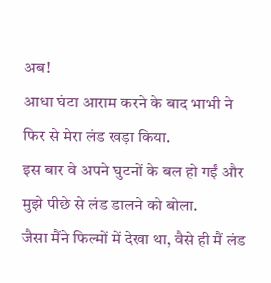अब!
आधा घंटा आराम करने के बाद भाभी ने फिर से मेरा लंड खड़ा किया.
इस बार वे अपने घुटनों के बल हो गईं और मुझे पीछे से लंड डालने को बोला.
जैसा मैंने फिल्मों में देखा था, वैसे ही मैं लंड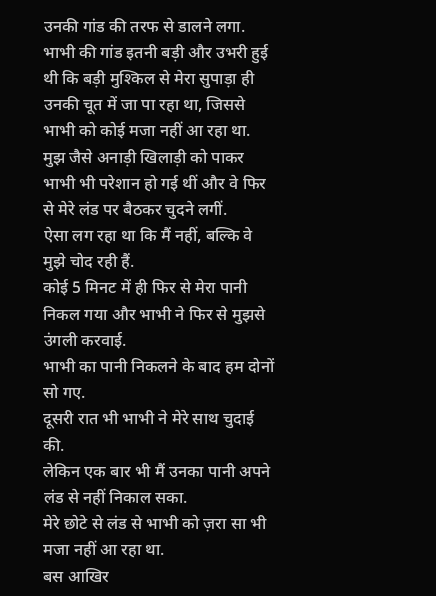उनकी गांड की तरफ से डालने लगा.
भाभी की गांड इतनी बड़ी और उभरी हुई थी कि बड़ी मुश्किल से मेरा सुपाड़ा ही उनकी चूत में जा पा रहा था, जिससे भाभी को कोई मजा नहीं आ रहा था.
मुझ जैसे अनाड़ी खिलाड़ी को पाकर भाभी भी परेशान हो गई थीं और वे फिर से मेरे लंड पर बैठकर चुदने लगीं.
ऐसा लग रहा था कि मैं नहीं, बल्कि वे मुझे चोद रही हैं.
कोई 5 मिनट में ही फिर से मेरा पानी निकल गया और भाभी ने फिर से मुझसे उंगली करवाई.
भाभी का पानी निकलने के बाद हम दोनों सो गए.
दूसरी रात भी भाभी ने मेरे साथ चुदाई की.
लेकिन एक बार भी मैं उनका पानी अपने लंड से नहीं निकाल सका.
मेरे छोटे से लंड से भाभी को ज़रा सा भी मजा नहीं आ रहा था.
बस आखिर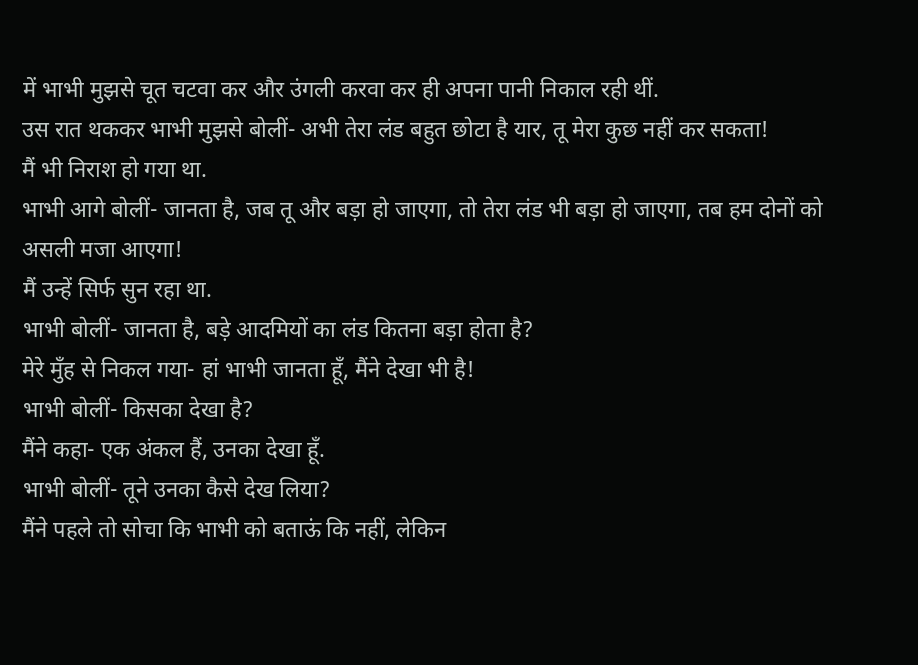में भाभी मुझसे चूत चटवा कर और उंगली करवा कर ही अपना पानी निकाल रही थीं.
उस रात थककर भाभी मुझसे बोलीं- अभी तेरा लंड बहुत छोटा है यार, तू मेरा कुछ नहीं कर सकता!
मैं भी निराश हो गया था.
भाभी आगे बोलीं- जानता है, जब तू और बड़ा हो जाएगा, तो तेरा लंड भी बड़ा हो जाएगा, तब हम दोनों को असली मजा आएगा!
मैं उन्हें सिर्फ सुन रहा था.
भाभी बोलीं- जानता है, बड़े आदमियों का लंड कितना बड़ा होता है?
मेरे मुँह से निकल गया- हां भाभी जानता हूँ, मैंने देखा भी है!
भाभी बोलीं- किसका देखा है?
मैंने कहा- एक अंकल हैं, उनका देखा हूँ.
भाभी बोलीं- तूने उनका कैसे देख लिया?
मैंने पहले तो सोचा कि भाभी को बताऊं कि नहीं, लेकिन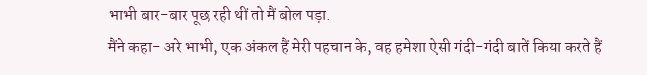भाभी बार-बार पूछ रही थीं तो मैं बोल पड़ा.
मैंने कहा- अरे भाभी, एक अंकल हैं मेरी पहचान के, वह हमेशा ऐसी गंदी-गंदी बातें किया करते हैं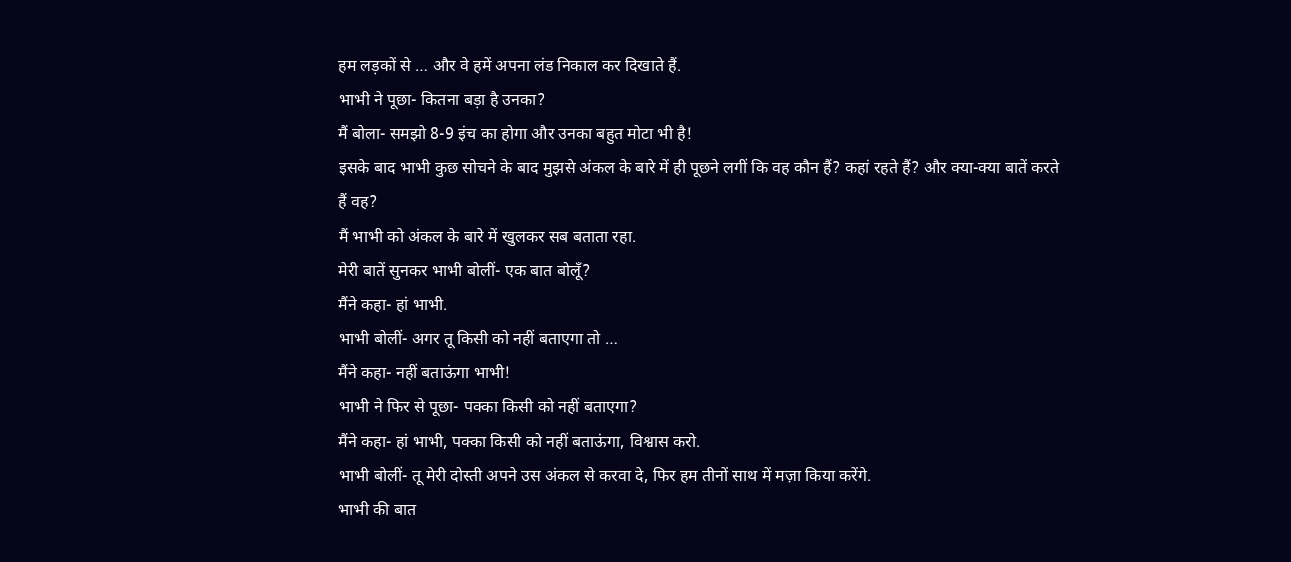हम लड़कों से … और वे हमें अपना लंड निकाल कर दिखाते हैं.
भाभी ने पूछा- कितना बड़ा है उनका?
मैं बोला- समझो 8-9 इंच का होगा और उनका बहुत मोटा भी है!
इसके बाद भाभी कुछ सोचने के बाद मुझसे अंकल के बारे में ही पूछने लगीं कि वह कौन हैं? कहां रहते हैं? और क्या-क्या बातें करते हैं वह?
मैं भाभी को अंकल के बारे में खुलकर सब बताता रहा.
मेरी बातें सुनकर भाभी बोलीं- एक बात बोलूँ?
मैंने कहा- हां भाभी.
भाभी बोलीं- अगर तू किसी को नहीं बताएगा तो …
मैंने कहा- नहीं बताऊंगा भाभी!
भाभी ने फिर से पूछा- पक्का किसी को नहीं बताएगा?
मैंने कहा- हां भाभी, पक्का किसी को नहीं बताऊंगा, विश्वास करो.
भाभी बोलीं- तू मेरी दोस्ती अपने उस अंकल से करवा दे, फिर हम तीनों साथ में मज़ा किया करेंगे.
भाभी की बात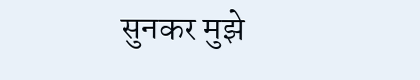सुनकर मुझे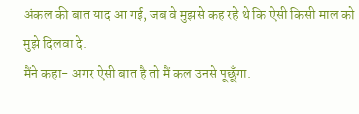अंकल की बात याद आ गई, जब वे मुझसे कह रहे थे कि ऐसी किसी माल को मुझे दिलवा दे.
मैंने कहा- अगर ऐसी बात है तो मैं कल उनसे पूछूँगा.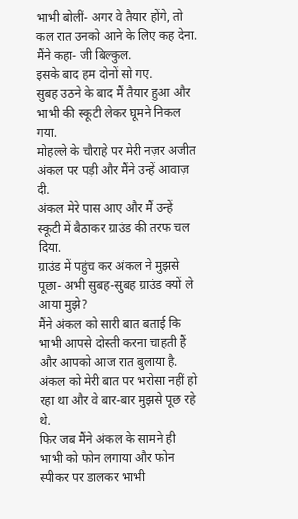भाभी बोलीं- अगर वे तैयार होंगे, तो कल रात उनको आने के लिए कह देना.
मैंने कहा- जी बिल्कुल.
इसके बाद हम दोनों सो गए.
सुबह उठने के बाद मैं तैयार हुआ और भाभी की स्कूटी लेकर घूमने निकल गया.
मोहल्ले के चौराहे पर मेरी नज़र अजीत अंकल पर पड़ी और मैंने उन्हें आवाज़ दी.
अंकल मेरे पास आए और मैं उन्हें स्कूटी में बैठाकर ग्राउंड की तरफ चल दिया.
ग्राउंड में पहुंच कर अंकल ने मुझसे पूछा- अभी सुबह-सुबह ग्राउंड क्यों ले आया मुझे?
मैंने अंकल को सारी बात बताई कि भाभी आपसे दोस्ती करना चाहती हैं और आपको आज रात बुलाया है.
अंकल को मेरी बात पर भरोसा नहीं हो रहा था और वे बार-बार मुझसे पूछ रहे थे.
फिर जब मैंने अंकल के सामने ही भाभी को फोन लगाया और फोन स्पीकर पर डालकर भाभी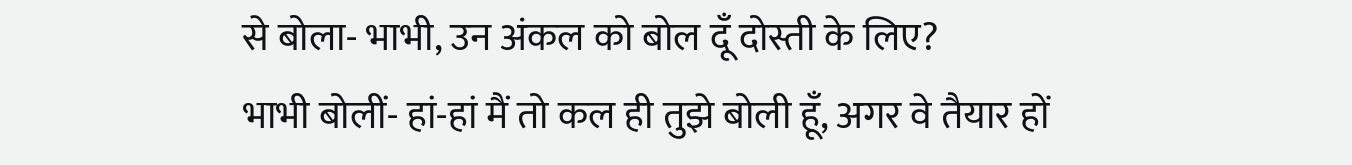से बोला- भाभी, उन अंकल को बोल दूँ दोस्ती के लिए?
भाभी बोलीं- हां-हां मैं तो कल ही तुझे बोली हूँ, अगर वे तैयार हों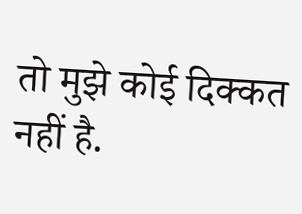तो मुझे कोई दिक्कत नहीं है.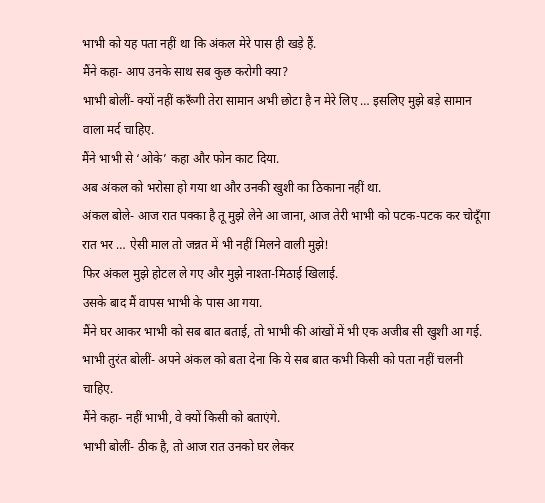भाभी को यह पता नहीं था कि अंकल मेरे पास ही खड़े हैं.
मैंने कहा- आप उनके साथ सब कुछ करोगी क्या?
भाभी बोलीं- क्यों नहीं करूँगी तेरा सामान अभी छोटा है न मेरे लिए … इसलिए मुझे बड़े सामान वाला मर्द चाहिए.
मैंने भाभी से ‘ओके’ कहा और फोन काट दिया.
अब अंकल को भरोसा हो गया था और उनकी खुशी का ठिकाना नहीं था.
अंकल बोले- आज रात पक्का है तू मुझे लेने आ जाना, आज तेरी भाभी को पटक-पटक कर चोदूँगा रात भर … ऐसी माल तो जन्नत में भी नहीं मिलने वाली मुझे!
फिर अंकल मुझे होटल ले गए और मुझे नाश्ता-मिठाई खिलाई.
उसके बाद मैं वापस भाभी के पास आ गया.
मैंने घर आकर भाभी को सब बात बताई, तो भाभी की आंखों में भी एक अजीब सी खुशी आ गई.
भाभी तुरंत बोलीं- अपने अंकल को बता देना कि ये सब बात कभी किसी को पता नहीं चलनी चाहिए.
मैंने कहा- नहीं भाभी, वे क्यों किसी को बताएंगे.
भाभी बोलीं- ठीक है, तो आज रात उनको घर लेकर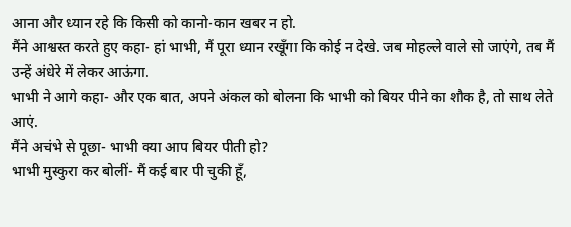आना और ध्यान रहे कि किसी को कानो-कान खबर न हो.
मैंने आश्वस्त करते हुए कहा- हां भाभी, मैं पूरा ध्यान रखूँगा कि कोई न देखे. जब मोहल्ले वाले सो जाएंगे, तब मैं उन्हें अंधेरे में लेकर आऊंगा.
भाभी ने आगे कहा- और एक बात, अपने अंकल को बोलना कि भाभी को बियर पीने का शौक है, तो साथ लेते आएं.
मैंने अचंभे से पूछा- भाभी क्या आप बियर पीती हो?
भाभी मुस्कुरा कर बोलीं- मैं कई बार पी चुकी हूँ,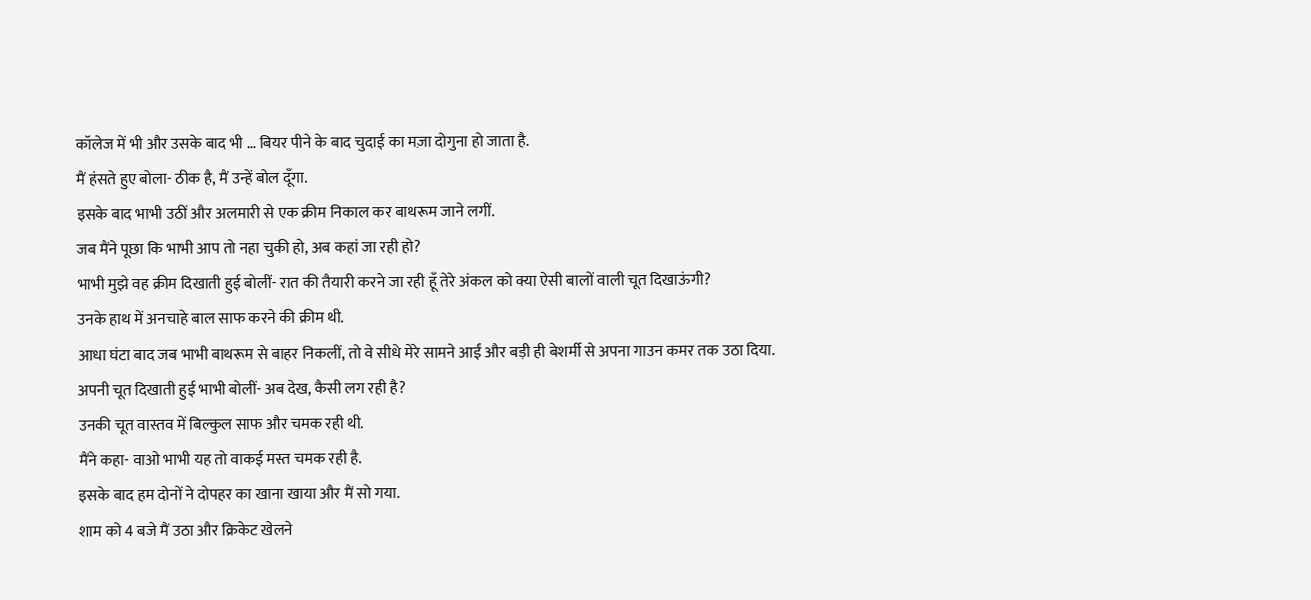कॉलेज में भी और उसके बाद भी … बियर पीने के बाद चुदाई का मज़ा दोगुना हो जाता है.
मैं हंसते हुए बोला- ठीक है, मैं उन्हें बोल दूँगा.
इसके बाद भाभी उठीं और अलमारी से एक क्रीम निकाल कर बाथरूम जाने लगीं.
जब मैंने पूछा कि भाभी आप तो नहा चुकी हो, अब कहां जा रही हो?
भाभी मुझे वह क्रीम दिखाती हुई बोलीं- रात की तैयारी करने जा रही हूँ तेरे अंकल को क्या ऐसी बालों वाली चूत दिखाऊंगी?
उनके हाथ में अनचाहे बाल साफ करने की क्रीम थी.
आधा घंटा बाद जब भाभी बाथरूम से बाहर निकलीं, तो वे सीधे मेरे सामने आईं और बड़ी ही बेशर्मी से अपना गाउन कमर तक उठा दिया.
अपनी चूत दिखाती हुई भाभी बोलीं- अब देख, कैसी लग रही है?
उनकी चूत वास्तव में बिल्कुल साफ और चमक रही थी.
मैंने कहा- वाओ भाभी यह तो वाकई मस्त चमक रही है.
इसके बाद हम दोनों ने दोपहर का खाना खाया और मैं सो गया.
शाम को 4 बजे मैं उठा और क्रिकेट खेलने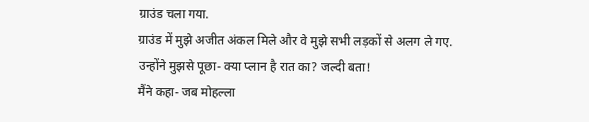ग्राउंड चला गया.
ग्राउंड में मुझे अजीत अंकल मिले और वे मुझे सभी लड़कों से अलग ले गए.
उन्होंने मुझसे पूछा- क्या प्लान है रात का? जल्दी बता!
मैंने कहा- जब मोहल्ला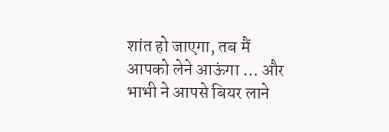शांत हो जाएगा, तब मैं आपको लेने आऊंगा … और भाभी ने आपसे बियर लाने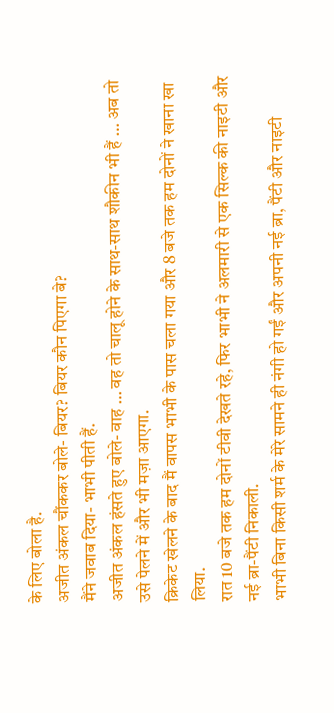के लिए बोला है.
अजीत अंकल चौंककर बोले- बियर? बियर कौन पिएगा बे?
मैंने जवाब दिया- भाभी पीती हैं.
अजीत अंकल हंसते हुए बोले- वाह … वह तो चालू होने के साथ-साथ शौकीन भी हैं … अब तो उसे पेलने में और भी मज़ा आएगा.
क्रिकेट खेलने के बाद मैं वापस भाभी के पास चला गया और 8 बजे तक हम दोनों ने खाना खा लिया.
रात 10 बजे तक हम दोनों टीवी देखते रहे, फिर भाभी ने अलमारी से एक सिल्क की नाइटी और नई ब्रा-पैंटी निकाली.
भाभी बिना किसी शर्म के मेरे सामने ही नंगी हो गईं और अपनी नई ब्रा, पैंटी और नाइटी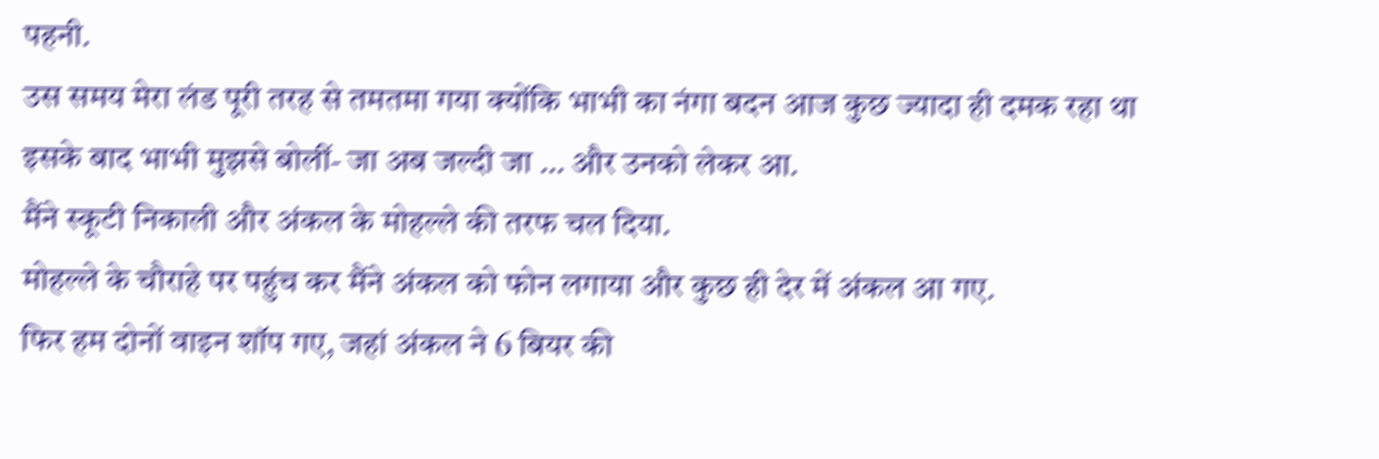पहनी.
उस समय मेरा लंड पूरी तरह से तमतमा गया क्योंकि भाभी का नंगा बदन आज कुछ ज्यादा ही दमक रहा था
इसके बाद भाभी मुझसे बोलीं- जा अब जल्दी जा … और उनको लेकर आ.
मैंने स्कूटी निकाली और अंकल के मोहल्ले की तरफ चल दिया.
मोहल्ले के चौराहे पर पहुंच कर मैंने अंकल को फोन लगाया और कुछ ही देर में अंकल आ गए.
फिर हम दोनों वाइन शॉप गए, जहां अंकल ने 6 बियर की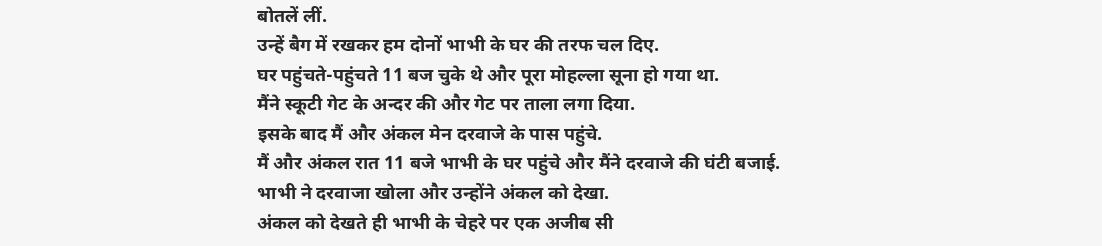बोतलें लीं.
उन्हें बैग में रखकर हम दोनों भाभी के घर की तरफ चल दिए.
घर पहुंचते-पहुंचते 11 बज चुके थे और पूरा मोहल्ला सूना हो गया था.
मैंने स्कूटी गेट के अन्दर की और गेट पर ताला लगा दिया.
इसके बाद मैं और अंकल मेन दरवाजे के पास पहुंचे.
मैं और अंकल रात 11 बजे भाभी के घर पहुंचे और मैंने दरवाजे की घंटी बजाई.
भाभी ने दरवाजा खोला और उन्होंने अंकल को देखा.
अंकल को देखते ही भाभी के चेहरे पर एक अजीब सी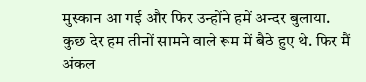मुस्कान आ गई और फिर उन्होंने हमें अन्दर बुलाया.
कुछ देर हम तीनों सामने वाले रूम में बैठे हुए थे. फिर मैं अंकल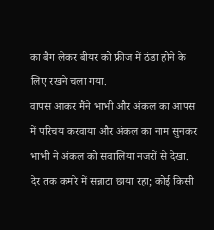का बैग लेकर बीयर को फ्रीज में ठंडा होने के लिए रखने चला गया.
वापस आकर मैंने भाभी और अंकल का आपस में परिचय करवाया और अंकल का नाम सुनकर भाभी ने अंकल को सवालिया नजरों से देखा.
देर तक कमरे में सन्नाटा छाया रहा; कोई किसी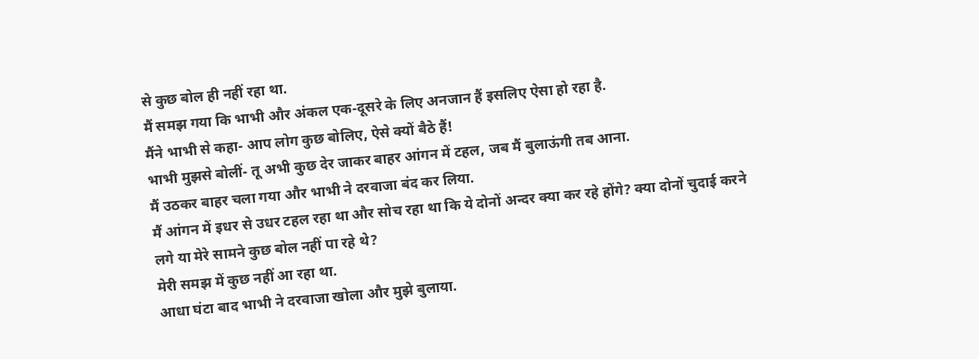से कुछ बोल ही नहीं रहा था.
मैं समझ गया कि भाभी और अंकल एक-दूसरे के लिए अनजान हैं इसलिए ऐसा हो रहा है.
मैंने भाभी से कहा- आप लोग कुछ बोलिए, ऐसे क्यों बैठे हैं!
भाभी मुझसे बोलीं- तू अभी कुछ देर जाकर बाहर आंगन में टहल, जब मैं बुलाऊंगी तब आना.
मैं उठकर बाहर चला गया और भाभी ने दरवाजा बंद कर लिया.
मैं आंगन में इधर से उधर टहल रहा था और सोच रहा था कि ये दोनों अन्दर क्या कर रहे होंगे? क्या दोनों चुदाई करने लगे या मेरे सामने कुछ बोल नहीं पा रहे थे?
मेरी समझ में कुछ नहीं आ रहा था.
आधा घंटा बाद भाभी ने दरवाजा खोला और मुझे बुलाया.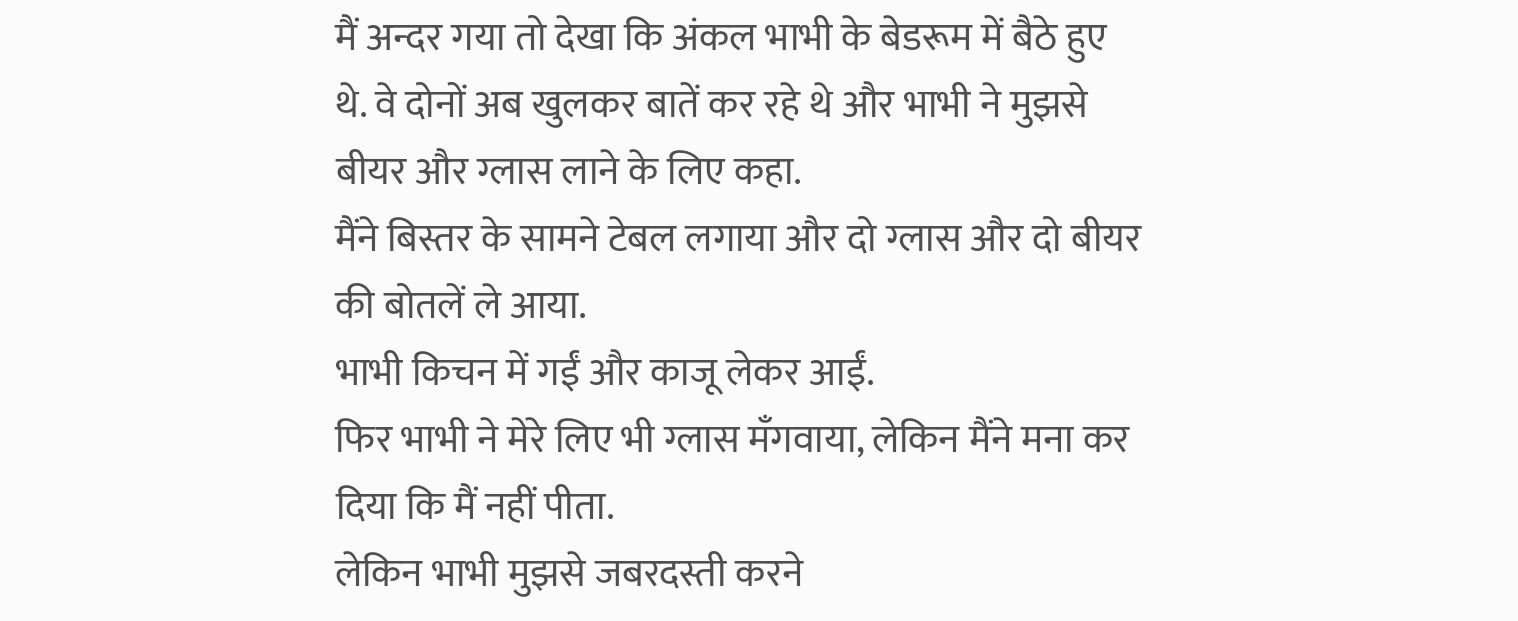मैं अन्दर गया तो देखा कि अंकल भाभी के बेडरूम में बैठे हुए थे. वे दोनों अब खुलकर बातें कर रहे थे और भाभी ने मुझसे बीयर और ग्लास लाने के लिए कहा.
मैंने बिस्तर के सामने टेबल लगाया और दो ग्लास और दो बीयर की बोतलें ले आया.
भाभी किचन में गईं और काजू लेकर आईं.
फिर भाभी ने मेरे लिए भी ग्लास मँगवाया, लेकिन मैंने मना कर दिया कि मैं नहीं पीता.
लेकिन भाभी मुझसे जबरदस्ती करने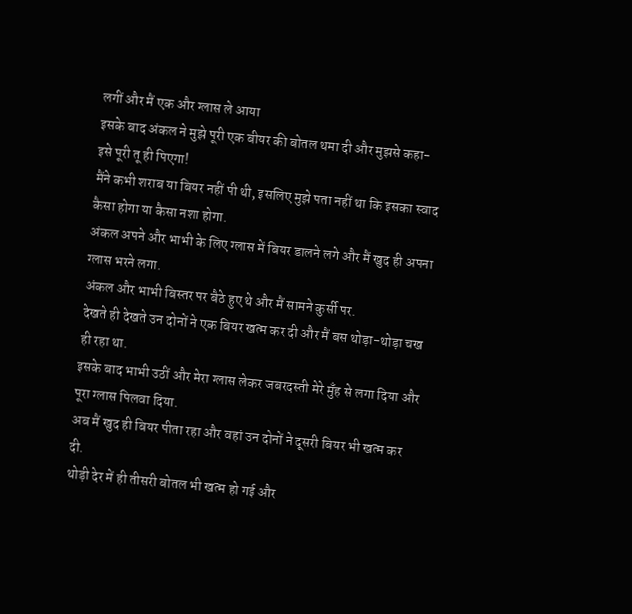लगीं और मैं एक और ग्लास ले आया
इसके बाद अंकल ने मुझे पूरी एक बीयर की बोतल थमा दी और मुझसे कहा- इसे पूरी तू ही पिएगा!
मैंने कभी शराब या बियर नहीं पी थी, इसलिए मुझे पता नहीं था कि इसका स्वाद कैसा होगा या कैसा नशा होगा.
अंकल अपने और भाभी के लिए ग्लास में बियर डालने लगे और मैं खुद ही अपना ग्लास भरने लगा.
अंकल और भाभी बिस्तर पर बैठे हुए थे और मैं सामने कुर्सी पर.
देखते ही देखते उन दोनों ने एक बियर खत्म कर दी और मैं बस थोड़ा-थोड़ा चख ही रहा था.
इसके बाद भाभी उठीं और मेरा ग्लास लेकर जबरदस्ती मेरे मुँह से लगा दिया और पूरा ग्लास पिलवा दिया.
अब मैं खुद ही बियर पीता रहा और वहां उन दोनों ने दूसरी बियर भी खत्म कर दी.
थोड़ी देर में ही तीसरी बोतल भी खत्म हो गई और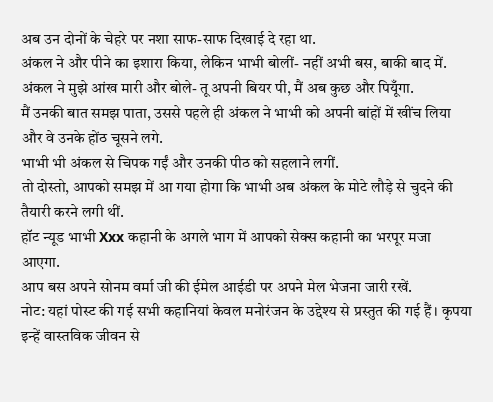अब उन दोनों के चेहरे पर नशा साफ-साफ दिखाई दे रहा था.
अंकल ने और पीने का इशारा किया, लेकिन भाभी बोलीं- नहीं अभी बस, बाकी बाद में.
अंकल ने मुझे आंख मारी और बोले- तू अपनी बियर पी, मैं अब कुछ और पियूँगा.
मैं उनकी बात समझ पाता, उससे पहले ही अंकल ने भाभी को अपनी बांहों में खींच लिया और वे उनके होंठ चूसने लगे.
भाभी भी अंकल से चिपक गईं और उनकी पीठ को सहलाने लगीं.
तो दोस्तो, आपको समझ में आ गया होगा कि भाभी अब अंकल के मोटे लौड़े से चुदने की तैयारी करने लगी थीं.
हॉट न्यूड भाभी Xxx कहानी के अगले भाग में आपको सेक्स कहानी का भरपूर मजा आएगा.
आप बस अपने सोनम वर्मा जी की ईमेल आईडी पर अपने मेल भेजना जारी रखें.
नोट: यहां पोस्ट की गई सभी कहानियां केवल मनोरंजन के उद्देश्य से प्रस्तुत की गई हैं। कृपया इन्हें वास्तविक जीवन से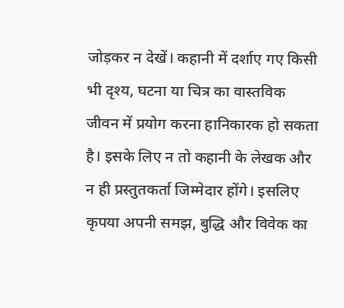जोड़कर न देखें। कहानी में दर्शाए गए किसी भी दृश्य, घटना या चित्र का वास्तविक जीवन में प्रयोग करना हानिकारक हो सकता है। इसके लिए न तो कहानी के लेखक और न ही प्रस्तुतकर्ता जिम्मेदार होंगे। इसलिए कृपया अपनी समझ, बुद्धि और विवेक का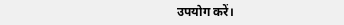उपयोग करें।